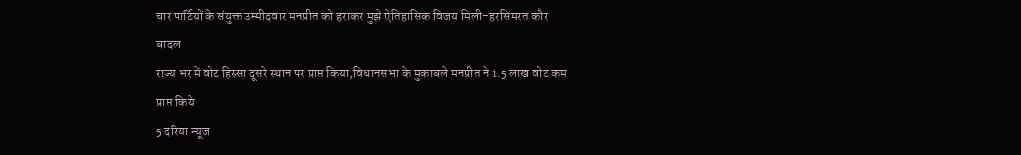चार पार्टियों के संयुक्त उम्मीदवार मनप्रीत को हराकर मुझे ऐतिहासिक विजय मिली-हरसिमरत कौर बादल
राज्य भर में वोट हिस्सा दूसरे स्थान पर प्राप्त किया,विधानसभा के मुकाबले मनप्रीत ने 1.5 लाख वोट कम प्राप्त किये
5 दरिया न्यूज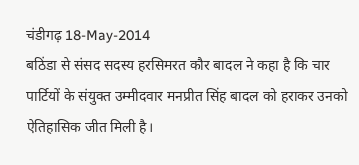चंडीगढ़ 18-May-2014
बठिंडा से संसद सदस्य हरसिमरत कौर बादल ने कहा है कि चार पार्टियों के संयुक्त उम्मीदवार मनप्रीत सिंह बादल को हराकर उनको ऐतिहासिक जीत मिली है।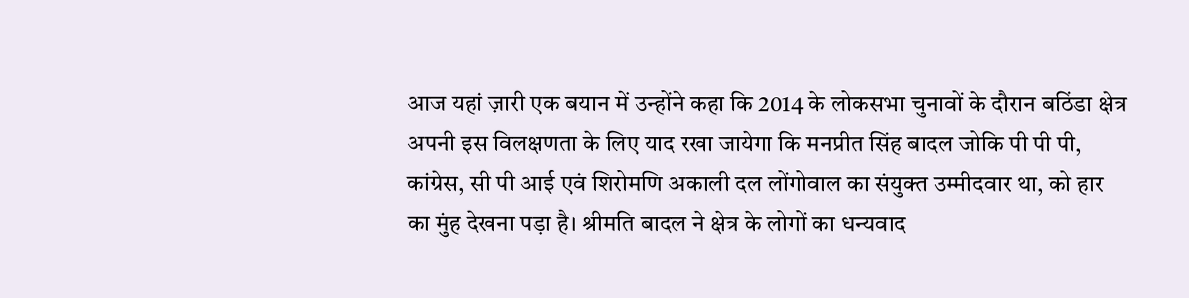आज यहां ज़ारी एक बयान में उन्होंने कहा कि 2014 के लोकसभा चुनावों के दौरान बठिंडा क्षेत्र अपनी इस विलक्षणता के लिए याद रखा जायेगा कि मनप्रीत सिंह बादल जोकि पी पी पी, कांग्रेस, सी पी आई एवं शिरोमणि अकाली दल लोंगोवाल का संयुक्त उम्मीदवार था, को हार का मुंह देखना पड़ा है। श्रीमति बादल ने क्षेत्र के लोगों का धन्यवाद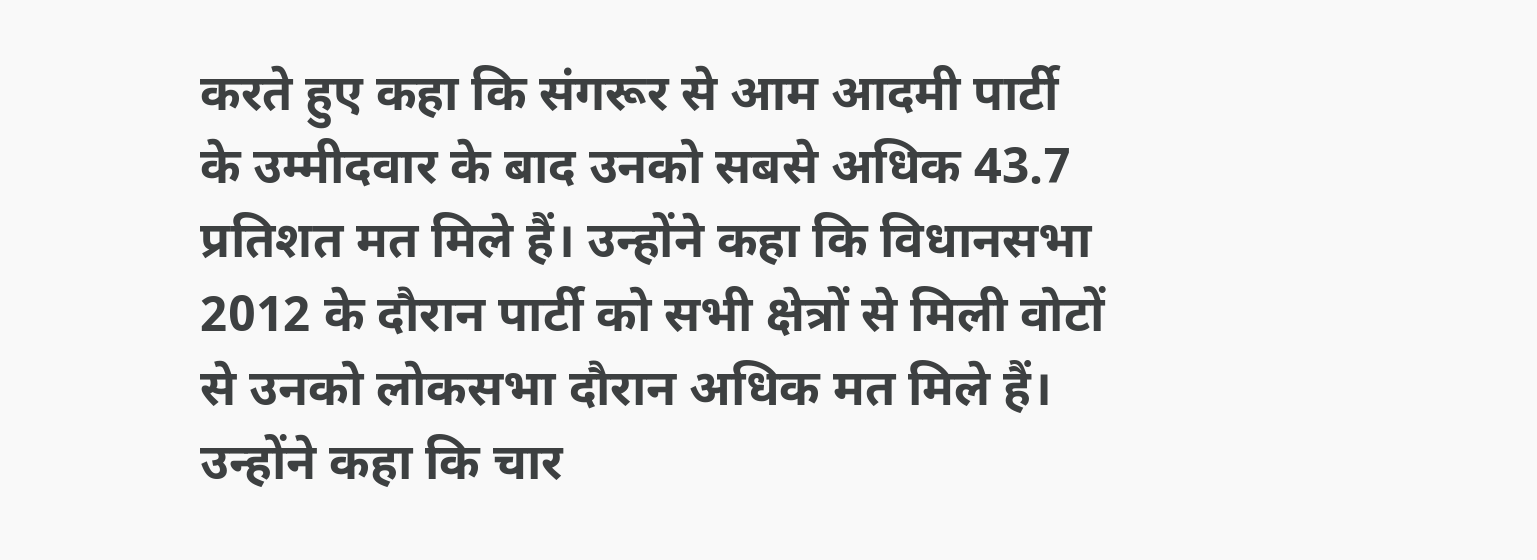करते हुए कहा कि संगरूर से आम आदमी पार्टी के उम्मीदवार के बाद उनको सबसे अधिक 43.7 प्रतिशत मत मिले हैं। उन्होंने कहा कि विधानसभा 2012 के दौरान पार्टी को सभी क्षेत्रों से मिली वोटों से उनको लोकसभा दौरान अधिक मत मिले हैं। उन्होंने कहा कि चार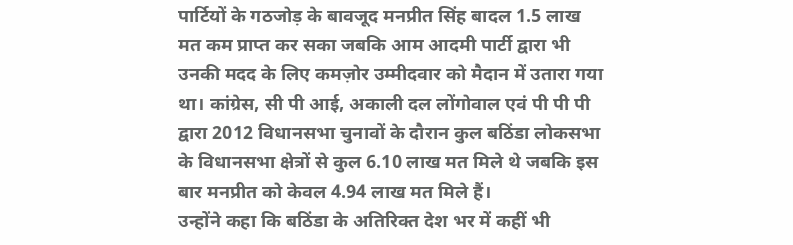पार्टियों के गठजोड़ के बावजूद मनप्रीत सिंह बादल 1.5 लाख मत कम प्राप्त कर सका जबकि आम आदमी पार्टी द्वारा भी उनकी मदद के लिए कमज़ोर उम्मीदवार को मैदान में उतारा गया था। कांग्रेस, सी पी आई, अकाली दल लोंगोवाल एवं पी पी पी द्वारा 2012 विधानसभा चुनावों के दौरान कुल बठिंडा लोकसभा के विधानसभा क्षेत्रों से कुल 6.10 लाख मत मिले थे जबकि इस बार मनप्रीत को केवल 4.94 लाख मत मिले हैं।
उन्होंने कहा कि बठिंडा के अतिरिक्त देश भर में कहीं भी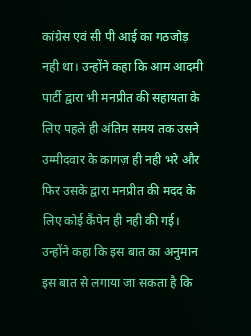कांग्रेस एवं सी पी आई का गठजोड़ नही था। उन्होंने कहा कि आम आदमी पार्टी द्वारा भी मनप्रीत की सहायता के लिए पहले ही अंतिम समय तक उसने उम्मीदवार के कागज़ ही नही भरे और फिर उसके द्वारा मनप्रीत की मदद के लिए कोई कैंपेन ही नही की गई। उन्होंने कहा कि इस बात का अनुमान इस बात से लगाया जा सकता है कि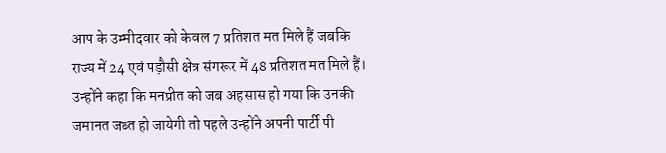आप के उम्मीदवार को केवल 7 प्रतिशत मत मिले हैं जबकि राज्य में 24 एवं पड़ौसी क्षेत्र संगरूर में 48 प्रतिशत मत मिले हैं। उन्होंने कहा कि मनप्रीत को जब अहसास हो गया कि उनकी जमानत जब्त हो जायेगी तो पहले उन्होंने अपनी पार्टी पी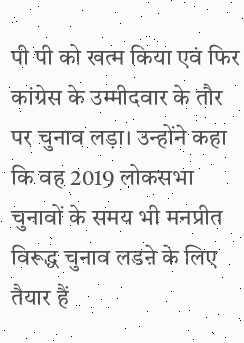पी पी को खत्म किया एवं फिर कांग्रेस के उम्मीदवार के तौर पर चुनाव लड़ा। उन्होंने कहा कि वह 2019 लोकसभा चुनावों के समय भी मनप्रीत विरूद्ध चुनाव लडऩे के लिए तैयार हैं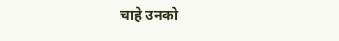चाहे उनको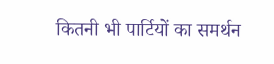कितनी भी पार्टियों का समर्थन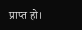प्राप्त हो।